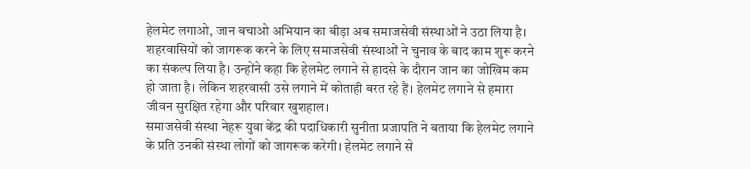हेलमेट लगाओ, जान बचाओ अभियान का बीड़ा अब समाजसेवी संस्थाओं ने उठा लिया है। शहरवासियों को जागरूक करने के लिए समाजसेवी संस्थाओं ने चुनाव के बाद काम शुरू करने का संकल्प लिया है। उन्होंने कहा कि हेलमेट लगाने से हादसे के दौरान जान का जोखिम कम हो जाता है। लेकिन शहरवासी उसे लगाने में कोताही बरत रहे हैं। हेलमेट लगाने से हमारा जीवन सुरक्षित रहेगा और परिवार खुशहाल।
समाजसेवी संस्था नेहरू युवा केंद्र की पदाधिकारी सुनीता प्रजापति ने बताया कि हेलमेट लगाने के प्रति उनकी संस्था लोगों को जागरूक करेगी। हेलमेट लगाने से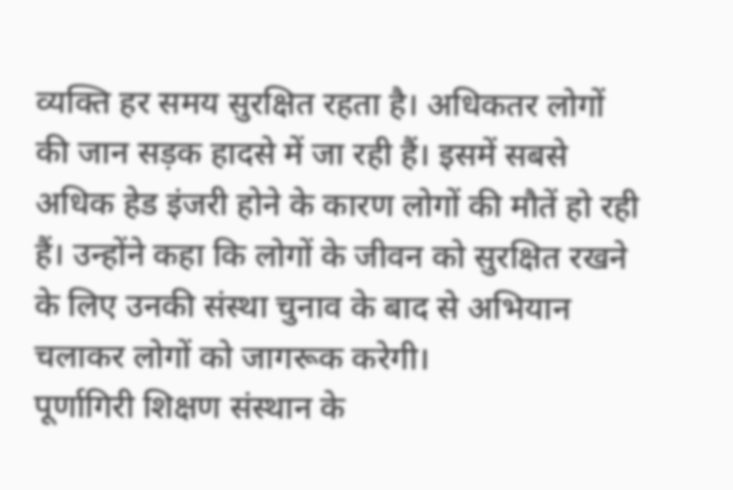व्यक्ति हर समय सुरक्षित रहता है। अधिकतर लोगों की जान सड़क हादसे में जा रही हैं। इसमें सबसे अधिक हेड इंजरी होने के कारण लोगों की मौतें हो रही हैं। उन्होंने कहा कि लोगों के जीवन को सुरक्षित रखने के लिए उनकी संस्था चुनाव के बाद से अभियान चलाकर लोगों को जागरूक करेगी।
पूर्णागिरी शिक्षण संस्थान के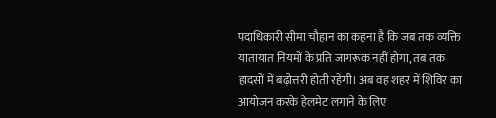पदाधिकारी सीमा चौहान का कहना है कि जब तक व्यक्ति यातायात नियमों के प्रति जागरूक नहीं होगा, तब तक हादसों में बढ़ोत्तरी होती रहेगी। अब वह शहर में शिविर का आयोजन करके हेलमेट लगाने के लिए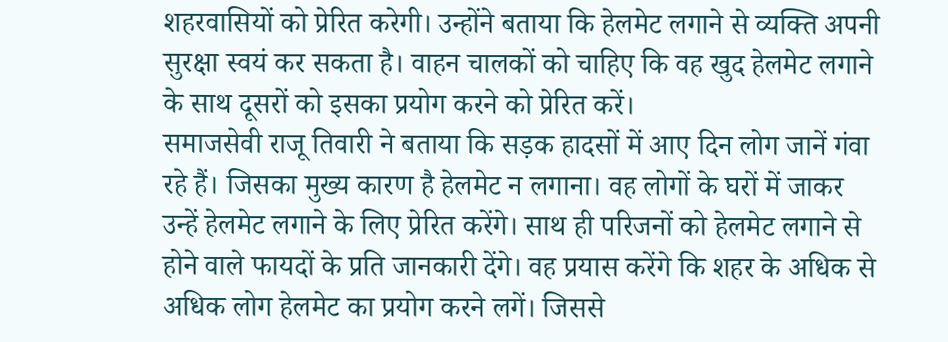शहरवासियों को प्रेरित करेगी। उन्होंने बताया कि हेलमेट लगाने से व्यक्ति अपनी सुरक्षा स्वयं कर सकता है। वाहन चालकों को चाहिए कि वह खुद हेलमेट लगाने के साथ दूसरों को इसका प्रयोग करने को प्रेरित करें।
समाजसेवी राजू तिवारी ने बताया कि सड़क हादसों में आए दिन लोग जानें गंवा रहे हैं। जिसका मुख्य कारण है हेलमेट न लगाना। वह लोगों के घरों में जाकर उन्हें हेलमेट लगाने के लिए प्रेरित करेंगे। साथ ही परिजनों को हेलमेट लगाने से होने वाले फायदों के प्रति जानकारी देंगे। वह प्रयास करेंगे कि शहर के अधिक से अधिक लोग हेलमेट का प्रयोग करने लगें। जिससे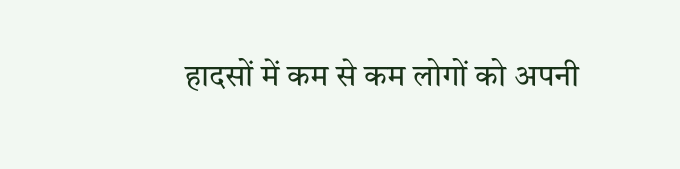हादसों में कम से कम लोगों को अपनी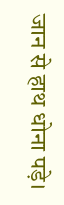जान से हाथ धोना पड़े।